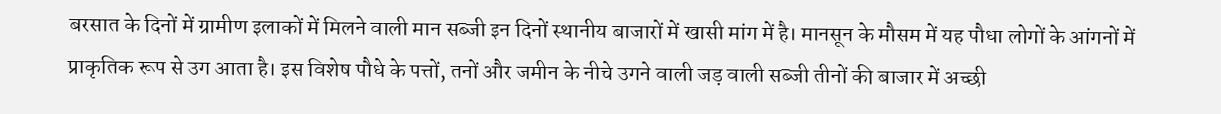बरसात के दिनों में ग्रामीण इलाकों में मिलने वाली मान सब्जी इन दिनों स्थानीय बाजारों में खासी मांग में है। मानसून के मौसम में यह पौधा लोगों के आंगनों में प्राकृतिक रूप से उग आता है। इस विशेष पौधे के पत्तों, तनों और जमीन के नीचे उगने वाली जड़ वाली सब्जी तीनों की बाजार में अच्छी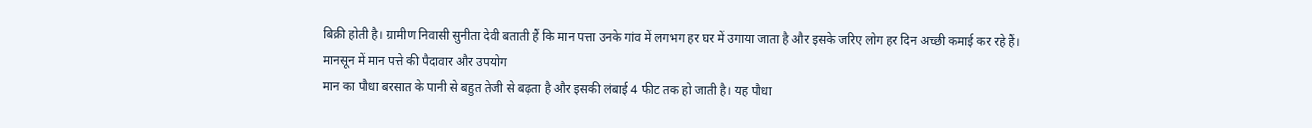बिक्री होती है। ग्रामीण निवासी सुनीता देवी बताती हैं कि मान पत्ता उनके गांव में लगभग हर घर में उगाया जाता है और इसके जरिए लोग हर दिन अच्छी कमाई कर रहे हैं।
मानसून में मान पत्ते की पैदावार और उपयोग
मान का पौधा बरसात के पानी से बहुत तेजी से बढ़ता है और इसकी लंबाई 4 फीट तक हो जाती है। यह पौधा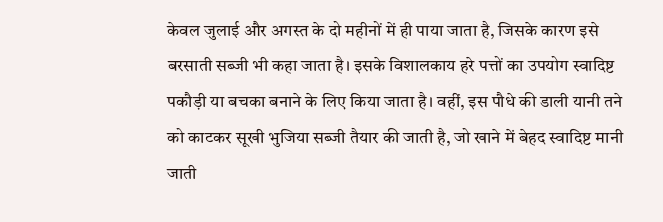केवल जुलाई और अगस्त के दो महीनों में ही पाया जाता है, जिसके कारण इसे बरसाती सब्जी भी कहा जाता है। इसके विशालकाय हरे पत्तों का उपयोग स्वादिष्ट पकौड़ी या बचका बनाने के लिए किया जाता है। वहीं, इस पौधे की डाली यानी तने को काटकर सूखी भुजिया सब्जी तैयार की जाती है, जो खाने में बेहद स्वादिष्ट मानी जाती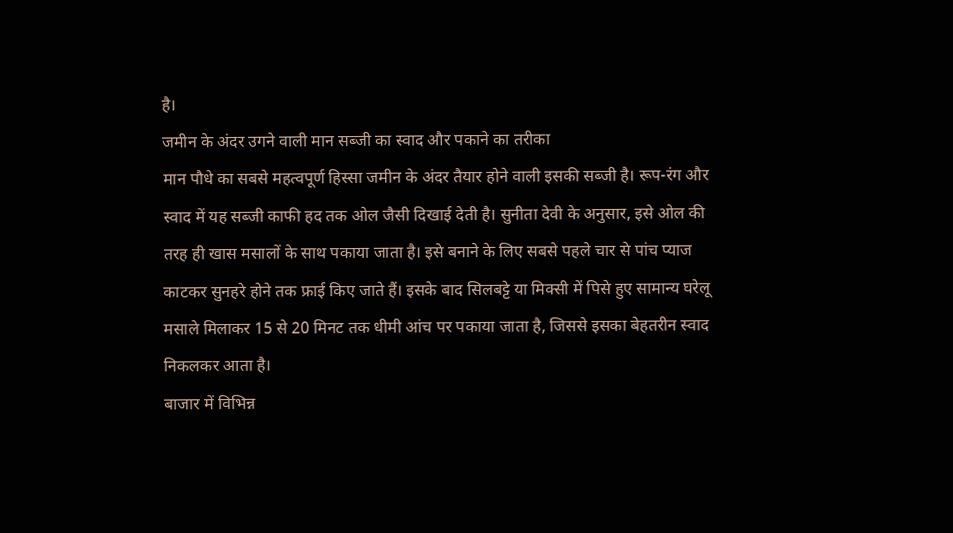है।
जमीन के अंदर उगने वाली मान सब्जी का स्वाद और पकाने का तरीका
मान पौधे का सबसे महत्वपूर्ण हिस्सा जमीन के अंदर तैयार होने वाली इसकी सब्जी है। रूप-रंग और स्वाद में यह सब्जी काफी हद तक ओल जैसी दिखाई देती है। सुनीता देवी के अनुसार, इसे ओल की तरह ही खास मसालों के साथ पकाया जाता है। इसे बनाने के लिए सबसे पहले चार से पांच प्याज काटकर सुनहरे होने तक फ्राई किए जाते हैं। इसके बाद सिलबट्टे या मिक्सी में पिसे हुए सामान्य घरेलू मसाले मिलाकर 15 से 20 मिनट तक धीमी आंच पर पकाया जाता है, जिससे इसका बेहतरीन स्वाद निकलकर आता है।
बाजार में विभिन्न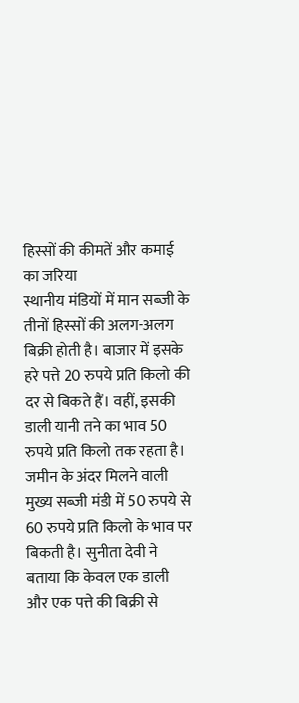हिस्सों की कीमतें और कमाई का जरिया
स्थानीय मंडियों में मान सब्जी के तीनों हिस्सों की अलग-अलग बिक्री होती है। बाजार में इसके हरे पत्ते 20 रुपये प्रति किलो की दर से बिकते हैं। वहीं, इसकी डाली यानी तने का भाव 50 रुपये प्रति किलो तक रहता है। जमीन के अंदर मिलने वाली मुख्य सब्जी मंडी में 50 रुपये से 60 रुपये प्रति किलो के भाव पर बिकती है। सुनीता देवी ने बताया कि केवल एक डाली और एक पत्ते की बिक्री से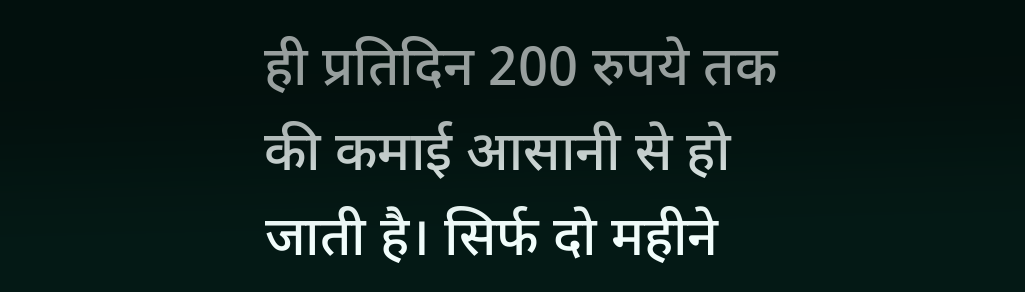ही प्रतिदिन 200 रुपये तक की कमाई आसानी से हो जाती है। सिर्फ दो महीने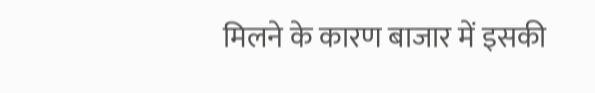मिलने के कारण बाजार में इसकी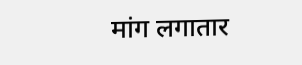मांग लगातार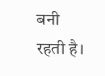बनी रहती है।